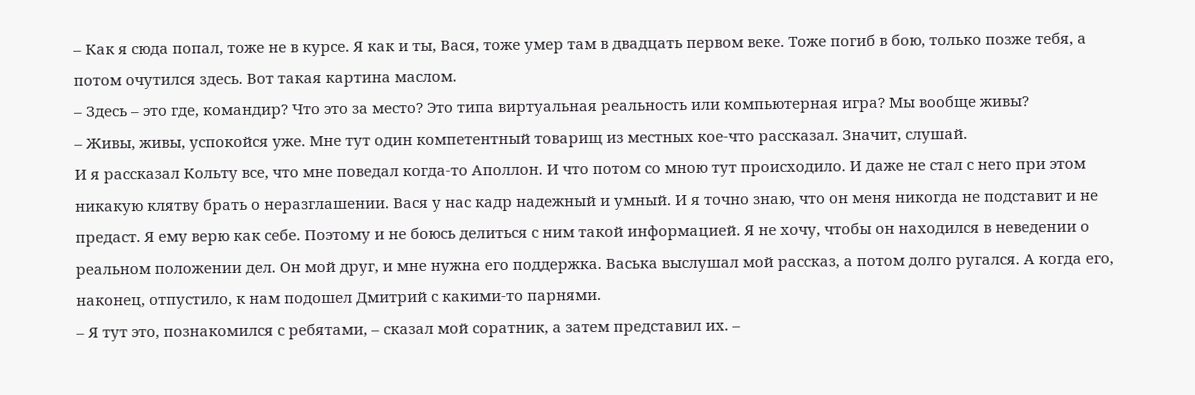– Как я сюда попал, тоже не в курсе. Я как и ты, Вася, тоже умер там в двадцать первом веке. Тоже погиб в бою, только позже тебя, а потом очутился здесь. Вот такая картина маслом.
– Здесь – это где, командир? Что это за место? Это типа виртуальная реальность или компьютерная игра? Мы вообще живы?
– Живы, живы, успокойся уже. Мне тут один компетентный товарищ из местных кое-что рассказал. Значит, слушай.
И я рассказал Кольту все, что мне поведал когда-то Аполлон. И что потом со мною тут происходило. И даже не стал с него при этом никакую клятву брать о неразглашении. Вася у нас кадр надежный и умный. И я точно знаю, что он меня никогда не подставит и не предаст. Я ему верю как себе. Поэтому и не боюсь делиться с ним такой информацией. Я не хочу, чтобы он находился в неведении о реальном положении дел. Он мой друг, и мне нужна его поддержка. Васька выслушал мой рассказ, а потом долго ругался. А когда его, наконец, отпустило, к нам подошел Дмитрий с какими-то парнями.
– Я тут это, познакомился с ребятами, – сказал мой соратник, а затем представил их. –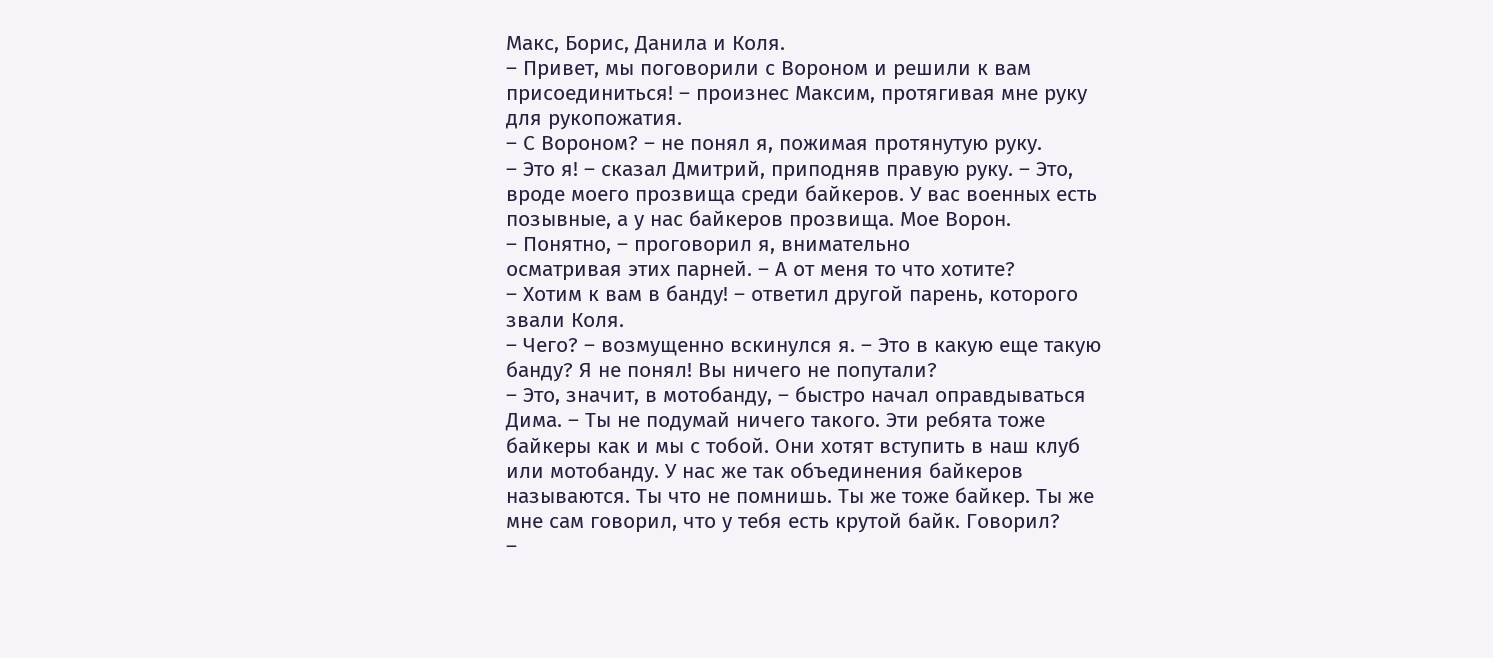Макс, Борис, Данила и Коля.
– Привет, мы поговорили с Вороном и решили к вам присоединиться! – произнес Максим, протягивая мне руку для рукопожатия.
– С Вороном? – не понял я, пожимая протянутую руку.
– Это я! – сказал Дмитрий, приподняв правую руку. – Это, вроде моего прозвища среди байкеров. У вас военных есть позывные, а у нас байкеров прозвища. Мое Ворон.
– Понятно, – проговорил я, внимательно
осматривая этих парней. – А от меня то что хотите?
– Хотим к вам в банду! – ответил другой парень, которого звали Коля.
– Чего? – возмущенно вскинулся я. – Это в какую еще такую банду? Я не понял! Вы ничего не попутали?
– Это, значит, в мотобанду, – быстро начал оправдываться Дима. – Ты не подумай ничего такого. Эти ребята тоже байкеры как и мы с тобой. Они хотят вступить в наш клуб или мотобанду. У нас же так объединения байкеров называются. Ты что не помнишь. Ты же тоже байкер. Ты же мне сам говорил, что у тебя есть крутой байк. Говорил?
–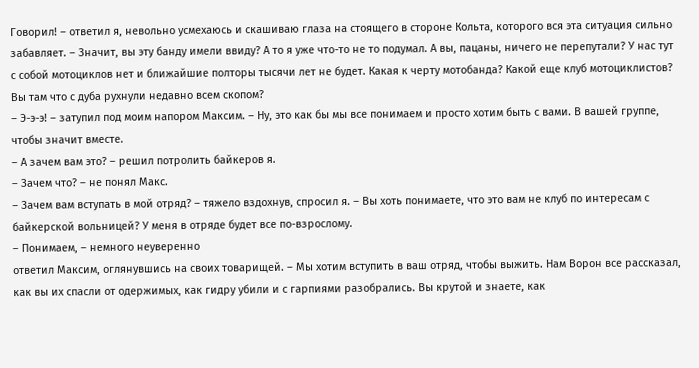Говорил! – ответил я, невольно усмехаюсь и скашиваю глаза на стоящего в стороне Кольта, которого вся эта ситуация сильно забавляет. – Значит, вы эту банду имели ввиду? А то я уже что-то не то подумал. А вы, пацаны, ничего не перепутали? У нас тут с собой мотоциклов нет и ближайшие полторы тысячи лет не будет. Какая к черту мотобанда? Какой еще клуб мотоциклистов? Вы там что с дуба рухнули недавно всем скопом?
– Э-э-э! – затупил под моим напором Максим. – Ну, это как бы мы все понимаем и просто хотим быть с вами. В вашей группе, чтобы значит вместе.
– А зачем вам это? – решил потролить байкеров я.
– Зачем что? – не понял Макс.
– Зачем вам вступать в мой отряд? – тяжело вздохнув, спросил я. – Вы хоть понимаете, что это вам не клуб по интересам с байкерской вольницей? У меня в отряде будет все по-взрослому.
– Понимаем, – немного неуверенно
ответил Максим, оглянувшись на своих товарищей. – Мы хотим вступить в ваш отряд, чтобы выжить. Нам Ворон все рассказал, как вы их спасли от одержимых, как гидру убили и с гарпиями разобрались. Вы крутой и знаете, как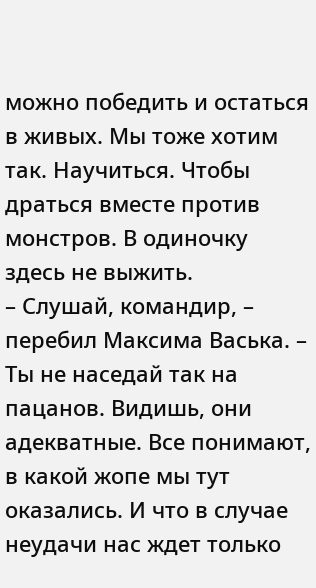можно победить и остаться в живых. Мы тоже хотим так. Научиться. Чтобы драться вместе против монстров. В одиночку здесь не выжить.
– Слушай, командир, – перебил Максима Васька. – Ты не наседай так на пацанов. Видишь, они адекватные. Все понимают, в какой жопе мы тут оказались. И что в случае неудачи нас ждет только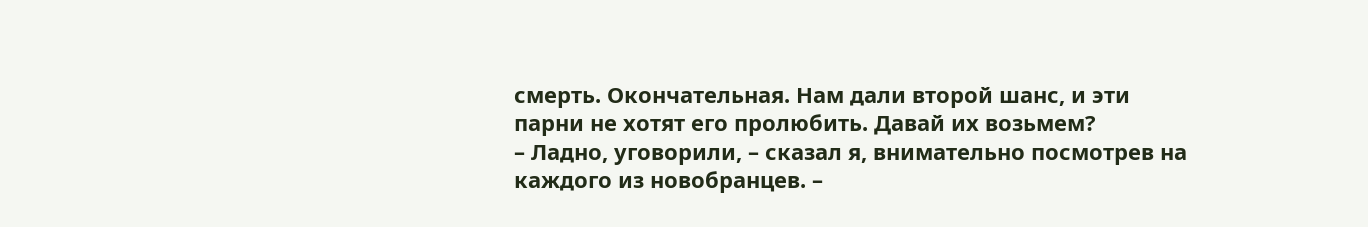смерть. Окончательная. Нам дали второй шанс, и эти парни не хотят его пролюбить. Давай их возьмем?
– Ладно, уговорили, – сказал я, внимательно посмотрев на каждого из новобранцев. –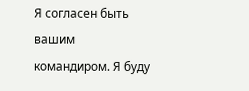Я согласен быть вашим командиром. Я буду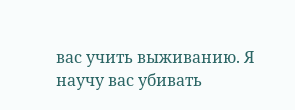вас учить выживанию. Я научу вас убивать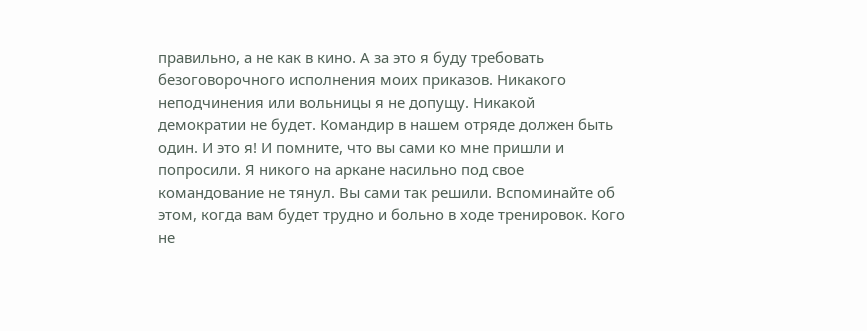правильно, а не как в кино. А за это я буду требовать безоговорочного исполнения моих приказов. Никакого неподчинения или вольницы я не допущу. Никакой демократии не будет. Командир в нашем отряде должен быть один. И это я! И помните, что вы сами ко мне пришли и попросили. Я никого на аркане насильно под свое командование не тянул. Вы сами так решили. Вспоминайте об этом, когда вам будет трудно и больно в ходе тренировок. Кого не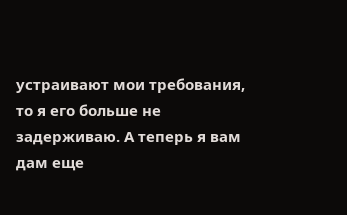устраивают мои требования, то я его больше не задерживаю. А теперь я вам дам еще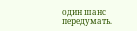один шанс передумать.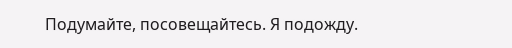Подумайте, посовещайтесь. Я подожду.